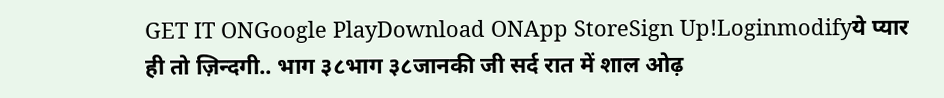GET IT ONGoogle PlayDownload ONApp StoreSign Up!Loginmodifyये प्यार ही तो ज़िन्दगी.. भाग ३८भाग ३८जानकी जी सर्द रात में शाल ओढ़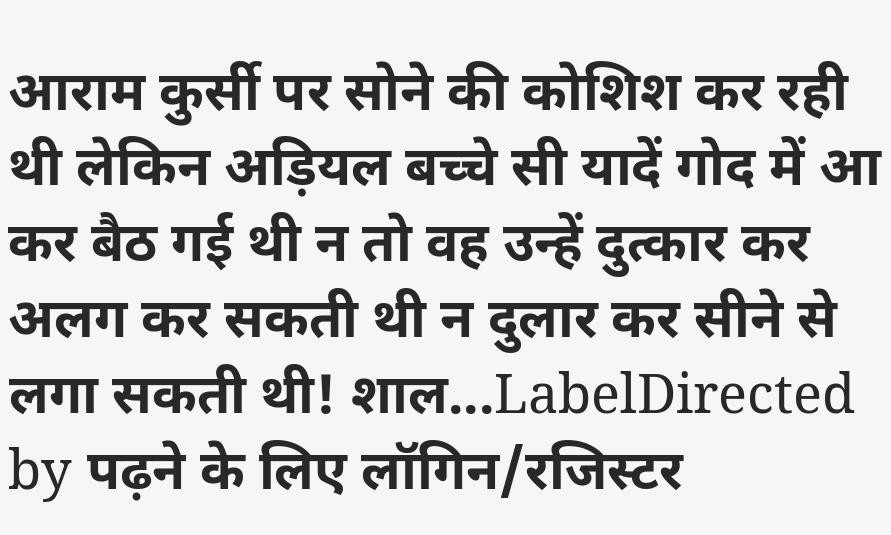आराम कुर्सी पर सोने की कोशिश कर रही थी लेकिन अड़ियल बच्चे सी यादें गोद में आ कर बैठ गई थी न तो वह उन्हें दुत्कार कर अलग कर सकती थी न दुलार कर सीने से लगा सकती थी! शाल...LabelDirected by पढ़ने के लिए लॉगिन/रजिस्टर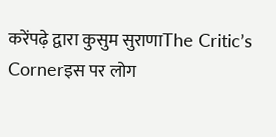करेंपढ़े द्वारा कुसुम सुराणाThe Critic’s Cornerइस पर लोग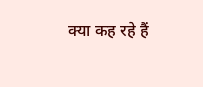क्या कह रहे हैं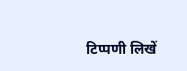टिप्पणी लिखें